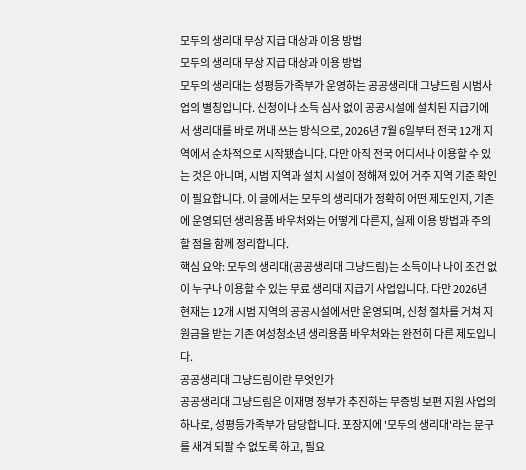모두의 생리대 무상 지급 대상과 이용 방법
모두의 생리대 무상 지급 대상과 이용 방법
모두의 생리대는 성평등가족부가 운영하는 공공생리대 그냥드림 시범사업의 별칭입니다. 신청이나 소득 심사 없이 공공시설에 설치된 지급기에서 생리대를 바로 꺼내 쓰는 방식으로, 2026년 7월 6일부터 전국 12개 지역에서 순차적으로 시작됐습니다. 다만 아직 전국 어디서나 이용할 수 있는 것은 아니며, 시범 지역과 설치 시설이 정해져 있어 거주 지역 기준 확인이 필요합니다. 이 글에서는 모두의 생리대가 정확히 어떤 제도인지, 기존에 운영되던 생리용품 바우처와는 어떻게 다른지, 실제 이용 방법과 주의할 점을 함께 정리합니다.
핵심 요약: 모두의 생리대(공공생리대 그냥드림)는 소득이나 나이 조건 없이 누구나 이용할 수 있는 무료 생리대 지급기 사업입니다. 다만 2026년 현재는 12개 시범 지역의 공공시설에서만 운영되며, 신청 절차를 거쳐 지원금을 받는 기존 여성청소년 생리용품 바우처와는 완전히 다른 제도입니다.
공공생리대 그냥드림이란 무엇인가
공공생리대 그냥드림은 이재명 정부가 추진하는 무증빙 보편 지원 사업의 하나로, 성평등가족부가 담당합니다. 포장지에 '모두의 생리대'라는 문구를 새겨 되팔 수 없도록 하고, 필요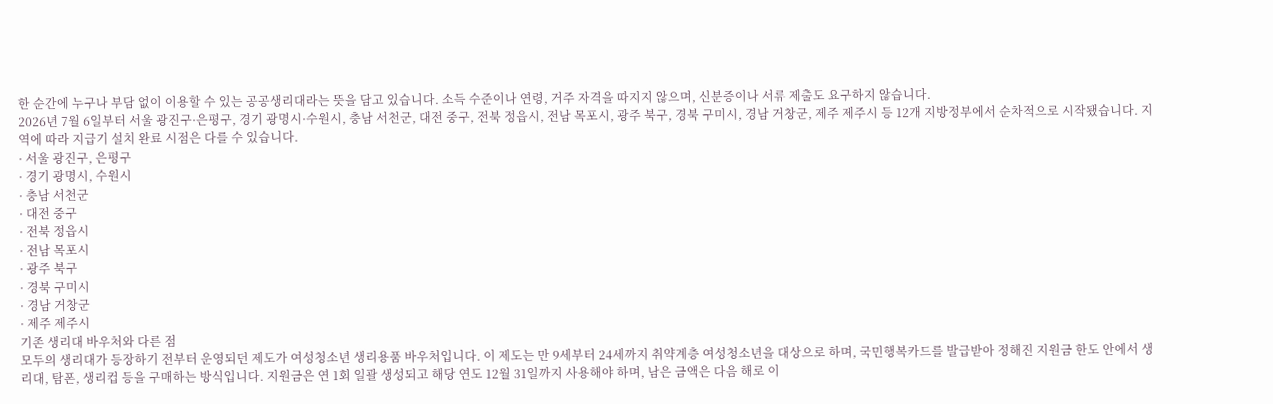한 순간에 누구나 부담 없이 이용할 수 있는 공공생리대라는 뜻을 담고 있습니다. 소득 수준이나 연령, 거주 자격을 따지지 않으며, 신분증이나 서류 제출도 요구하지 않습니다.
2026년 7월 6일부터 서울 광진구·은평구, 경기 광명시·수원시, 충남 서천군, 대전 중구, 전북 정읍시, 전남 목포시, 광주 북구, 경북 구미시, 경남 거창군, 제주 제주시 등 12개 지방정부에서 순차적으로 시작됐습니다. 지역에 따라 지급기 설치 완료 시점은 다를 수 있습니다.
· 서울 광진구, 은평구
· 경기 광명시, 수원시
· 충남 서천군
· 대전 중구
· 전북 정읍시
· 전남 목포시
· 광주 북구
· 경북 구미시
· 경남 거창군
· 제주 제주시
기존 생리대 바우처와 다른 점
모두의 생리대가 등장하기 전부터 운영되던 제도가 여성청소년 생리용품 바우처입니다. 이 제도는 만 9세부터 24세까지 취약계층 여성청소년을 대상으로 하며, 국민행복카드를 발급받아 정해진 지원금 한도 안에서 생리대, 탐폰, 생리컵 등을 구매하는 방식입니다. 지원금은 연 1회 일괄 생성되고 해당 연도 12월 31일까지 사용해야 하며, 남은 금액은 다음 해로 이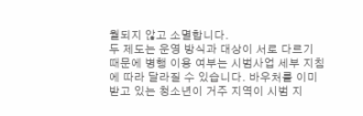월되지 않고 소멸합니다.
두 제도는 운영 방식과 대상이 서로 다르기 때문에 병행 이용 여부는 시범사업 세부 지침에 따라 달라질 수 있습니다. 바우처를 이미 받고 있는 청소년이 거주 지역이 시범 지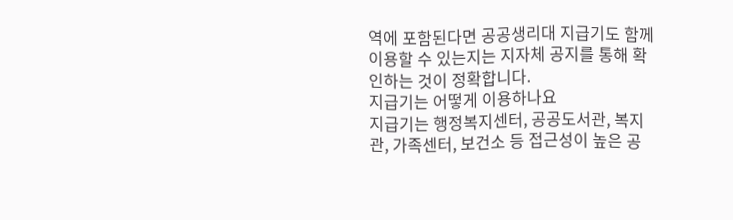역에 포함된다면 공공생리대 지급기도 함께 이용할 수 있는지는 지자체 공지를 통해 확인하는 것이 정확합니다.
지급기는 어떻게 이용하나요
지급기는 행정복지센터, 공공도서관, 복지관, 가족센터, 보건소 등 접근성이 높은 공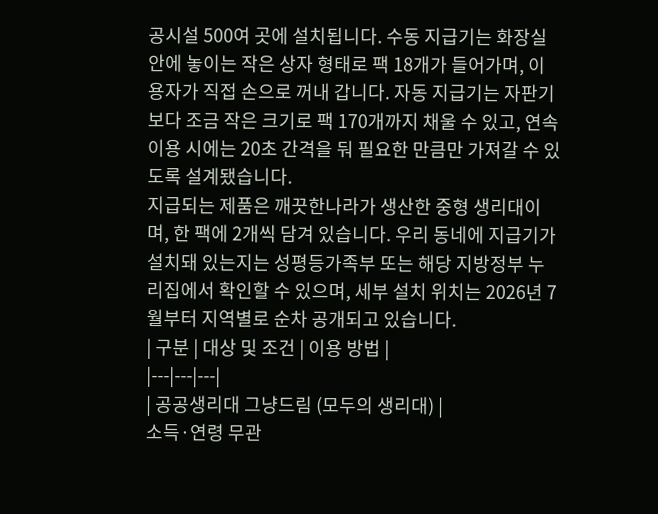공시설 500여 곳에 설치됩니다. 수동 지급기는 화장실 안에 놓이는 작은 상자 형태로 팩 18개가 들어가며, 이용자가 직접 손으로 꺼내 갑니다. 자동 지급기는 자판기보다 조금 작은 크기로 팩 170개까지 채울 수 있고, 연속 이용 시에는 20초 간격을 둬 필요한 만큼만 가져갈 수 있도록 설계됐습니다.
지급되는 제품은 깨끗한나라가 생산한 중형 생리대이며, 한 팩에 2개씩 담겨 있습니다. 우리 동네에 지급기가 설치돼 있는지는 성평등가족부 또는 해당 지방정부 누리집에서 확인할 수 있으며, 세부 설치 위치는 2026년 7월부터 지역별로 순차 공개되고 있습니다.
| 구분 | 대상 및 조건 | 이용 방법 |
|---|---|---|
| 공공생리대 그냥드림 (모두의 생리대) |
소득·연령 무관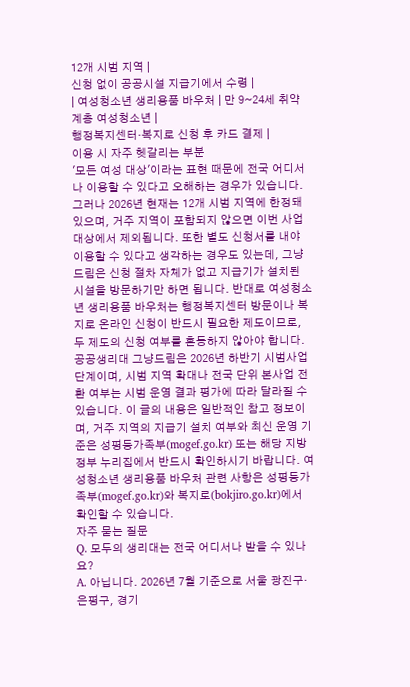12개 시범 지역 |
신청 없이 공공시설 지급기에서 수령 |
| 여성청소년 생리용품 바우처 | 만 9~24세 취약계층 여성청소년 |
행정복지센터·복지로 신청 후 카드 결제 |
이용 시 자주 헷갈리는 부분
'모든 여성 대상'이라는 표현 때문에 전국 어디서나 이용할 수 있다고 오해하는 경우가 있습니다. 그러나 2026년 현재는 12개 시범 지역에 한정돼 있으며, 거주 지역이 포함되지 않으면 이번 사업 대상에서 제외됩니다. 또한 별도 신청서를 내야 이용할 수 있다고 생각하는 경우도 있는데, 그냥드림은 신청 절차 자체가 없고 지급기가 설치된 시설을 방문하기만 하면 됩니다. 반대로 여성청소년 생리용품 바우처는 행정복지센터 방문이나 복지로 온라인 신청이 반드시 필요한 제도이므로, 두 제도의 신청 여부를 혼동하지 않아야 합니다.
공공생리대 그냥드림은 2026년 하반기 시범사업 단계이며, 시범 지역 확대나 전국 단위 본사업 전환 여부는 시범 운영 결과 평가에 따라 달라질 수 있습니다. 이 글의 내용은 일반적인 참고 정보이며, 거주 지역의 지급기 설치 여부와 최신 운영 기준은 성평등가족부(mogef.go.kr) 또는 해당 지방정부 누리집에서 반드시 확인하시기 바랍니다. 여성청소년 생리용품 바우처 관련 사항은 성평등가족부(mogef.go.kr)와 복지로(bokjiro.go.kr)에서 확인할 수 있습니다.
자주 묻는 질문
Q. 모두의 생리대는 전국 어디서나 받을 수 있나요?
A. 아닙니다. 2026년 7월 기준으로 서울 광진구·은평구, 경기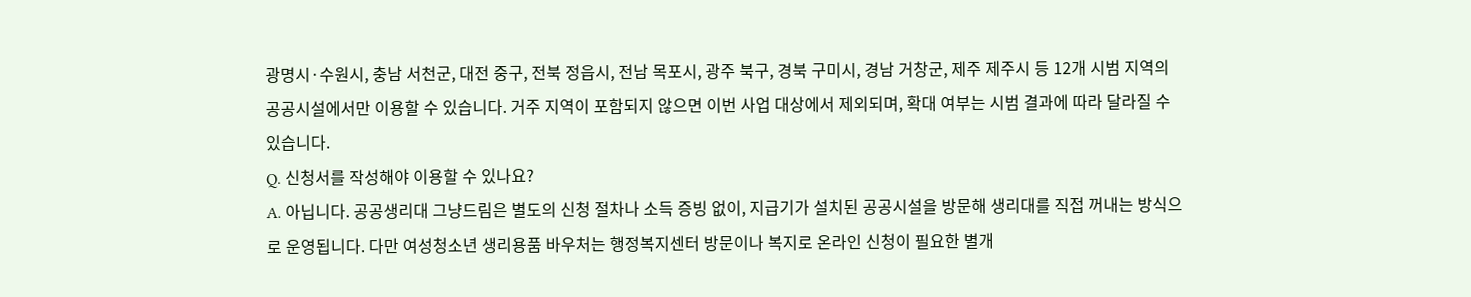광명시·수원시, 충남 서천군, 대전 중구, 전북 정읍시, 전남 목포시, 광주 북구, 경북 구미시, 경남 거창군, 제주 제주시 등 12개 시범 지역의 공공시설에서만 이용할 수 있습니다. 거주 지역이 포함되지 않으면 이번 사업 대상에서 제외되며, 확대 여부는 시범 결과에 따라 달라질 수 있습니다.
Q. 신청서를 작성해야 이용할 수 있나요?
A. 아닙니다. 공공생리대 그냥드림은 별도의 신청 절차나 소득 증빙 없이, 지급기가 설치된 공공시설을 방문해 생리대를 직접 꺼내는 방식으로 운영됩니다. 다만 여성청소년 생리용품 바우처는 행정복지센터 방문이나 복지로 온라인 신청이 필요한 별개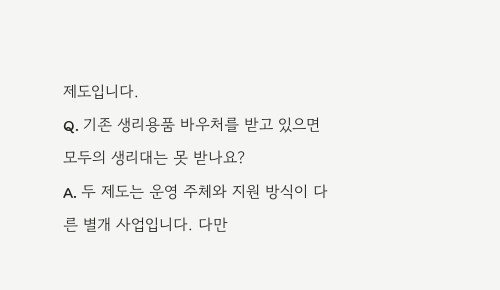제도입니다.
Q. 기존 생리용품 바우처를 받고 있으면 모두의 생리대는 못 받나요?
A. 두 제도는 운영 주체와 지원 방식이 다른 별개 사업입니다. 다만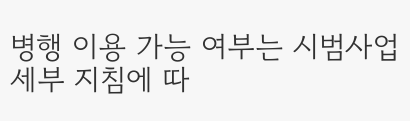병행 이용 가능 여부는 시범사업 세부 지침에 따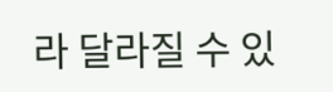라 달라질 수 있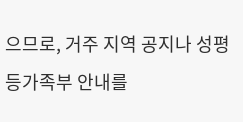으므로, 거주 지역 공지나 성평등가족부 안내를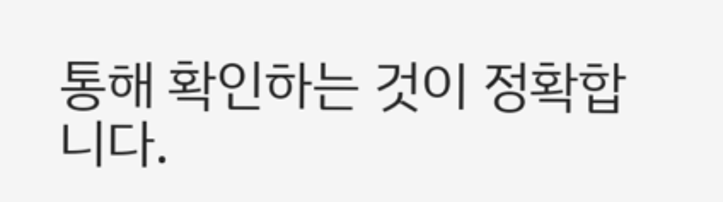통해 확인하는 것이 정확합니다.